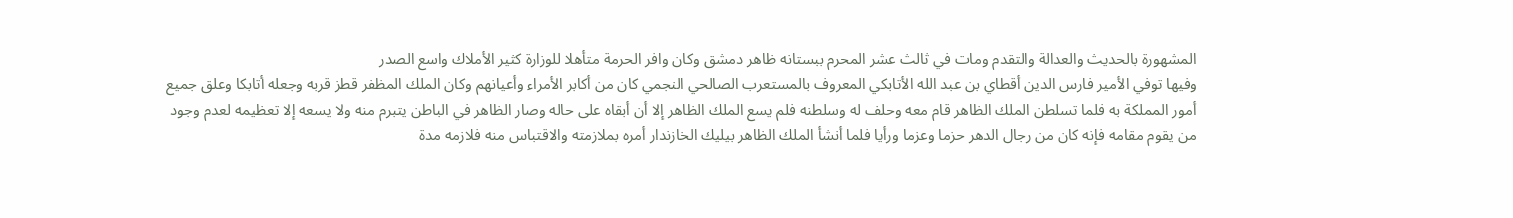المشهورة بالحديث والعدالة والتقدم ومات في ثالث عشر المحرم ببستانه ظاهر دمشق وكان وافر الحرمة متأهلا للوزارة كثير الأملاك واسع الصدر
وفيها توفي الأمير فارس الدين أقطاي بن عبد الله الأتابكي المعروف بالمستعرب الصالحي النجمي كان من أكابر الأمراء وأعيانهم وكان الملك المظفر قطز قربه وجعله أتابكا وعلق جميع أمور المملكة به فلما تسلطن الملك الظاهر قام معه وحلف له وسلطنه فلم يسع الملك الظاهر إلا أن أبقاه على حاله وصار الظاهر في الباطن يتبرم منه ولا يسعه إلا تعظيمه لعدم وجود من يقوم مقامه فإنه كان من رجال الدهر حزما وعزما ورأيا فلما أنشأ الملك الظاهر بيليك الخازندار أمره بملازمته والاقتباس منه فلازمه مدة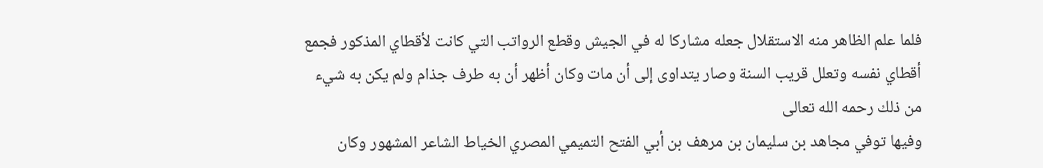فلما علم الظاهر منه الاستقلال جعله مشاركا له في الجيش وقطع الرواتب التي كانت لأقطاي المذكور فجمع أقطاي نفسه وتعلل قريب السنة وصار يتداوى إلى أن مات وكان أظهر أن به طرف جذام ولم يكن به شيء من ذلك رحمه الله تعالى
وفيها توفي مجاهد بن سليمان بن مرهف بن أبي الفتح التميمي المصري الخياط الشاعر المشهور وكان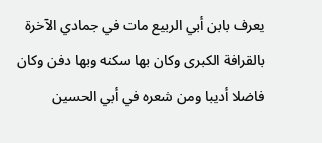يعرف بابن أبي الربيع مات في جمادي الآخرة بالقرافة الكبرى وكان بها سكنه وبها دفن وكان فاضلا أديبا ومن شعره في أبي الحسين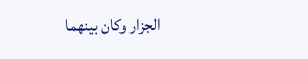الجزار وكان بينهما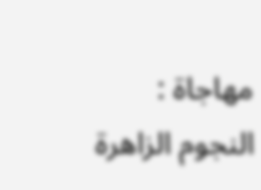مهاجاة :
النجوم الزاهرة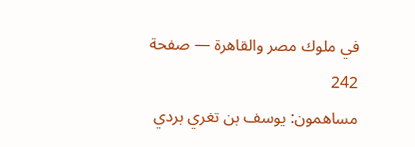في ملوك مصر والقاهرة — صفحة 242
مساهمون: يوسف بن تغري بردي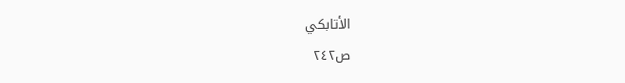الأتابكي
ص٢٤٢